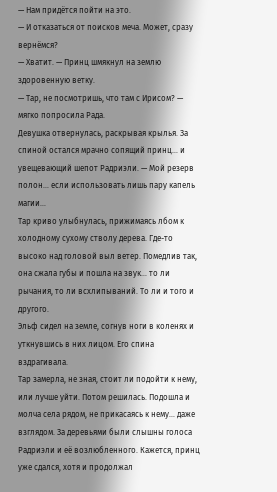— Нам придётся пойти на это.
— И отказаться от поисков меча. Может, сразу вернёмся?
— Хватит. — Принц шмякнул на землю здоровенную ветку.
— Тар, не посмотришь, что там с Ирисом? — мягко попросила Рада.
Девушка отвернулась, раскрывая крылья. За спиной остался мрачно сопящий принц… и увещевающий шепот Радриэли. — Мой резерв полон… если использовать лишь пару капель магии…
Тар криво улыбнулась, прижимаясь лбом к холодному сухому стволу дерева. Где-то высоко над головой выл ветер. Помедлив так, она сжала губы и пошла на звук… то ли рычания, то ли всхлипываний. То ли и того и другого.
Эльф сидел на земле, согнув ноги в коленях и уткнувшись в них лицом. Его спина вздрагивала.
Тар замерла, не зная, стоит ли подойти к нему, или лучше уйти. Потом решилась. Подошла и молча села рядом, не прикасаясь к нему… даже взглядом. За деревьями были слышны голоса Радриэли и её возлюбленного. Кажется, принц уже сдался, хотя и продолжал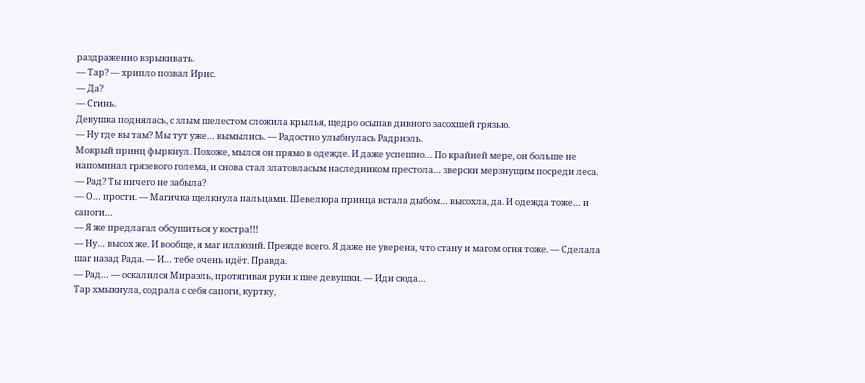раздраженно взрыкивать.
— Тар? — хрипло позвал Ирис.
— Да?
— Сгинь.
Девушка поднялась, с злым шелестом сложила крылья, щедро осыпав дивного засохшей грязью.
— Ну где вы там? Мы тут уже… вымылись. — Радостно улыбнулась Радриэль.
Мокрый принц фыркнул. Похоже, мылся он прямо в одежде. И даже успешно… По крайней мере, он больше не напоминал грязевого голема, и снова стал златовласым наследником престола… зверски мерзнущим посреди леса.
— Рад? Ты ничего не забыла?
— О… прости. — Магичка щелкнула пальцами. Шевелюра принца встала дыбом… высохла, да. И одежда тоже… и сапоги…
— Я же предлагал обсушиться у костра!!!
— Ну… высох же. И вообще, я маг иллюзий. Прежде всего. Я даже не уверена, что стану и магом огня тоже. — Сделала шаг назад Рада. — И… тебе очень идёт. Правда.
— Рад… — оскалился Мираэль, протягивая руки к шее девушки. — Иди сюда…
Тар хмыкнула, содрала с себя сапоги, куртку,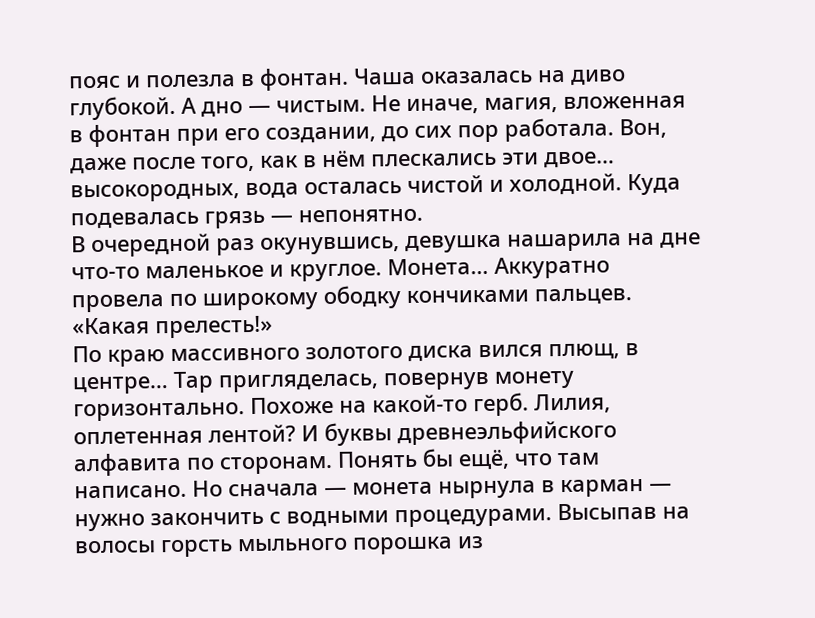пояс и полезла в фонтан. Чаша оказалась на диво глубокой. А дно — чистым. Не иначе, магия, вложенная в фонтан при его создании, до сих пор работала. Вон, даже после того, как в нём плескались эти двое… высокородных, вода осталась чистой и холодной. Куда подевалась грязь — непонятно.
В очередной раз окунувшись, девушка нашарила на дне что-то маленькое и круглое. Монета… Аккуратно провела по широкому ободку кончиками пальцев.
«Какая прелесть!»
По краю массивного золотого диска вился плющ, в центре… Тар пригляделась, повернув монету горизонтально. Похоже на какой-то герб. Лилия, оплетенная лентой? И буквы древнеэльфийского алфавита по сторонам. Понять бы ещё, что там написано. Но сначала — монета нырнула в карман — нужно закончить с водными процедурами. Высыпав на волосы горсть мыльного порошка из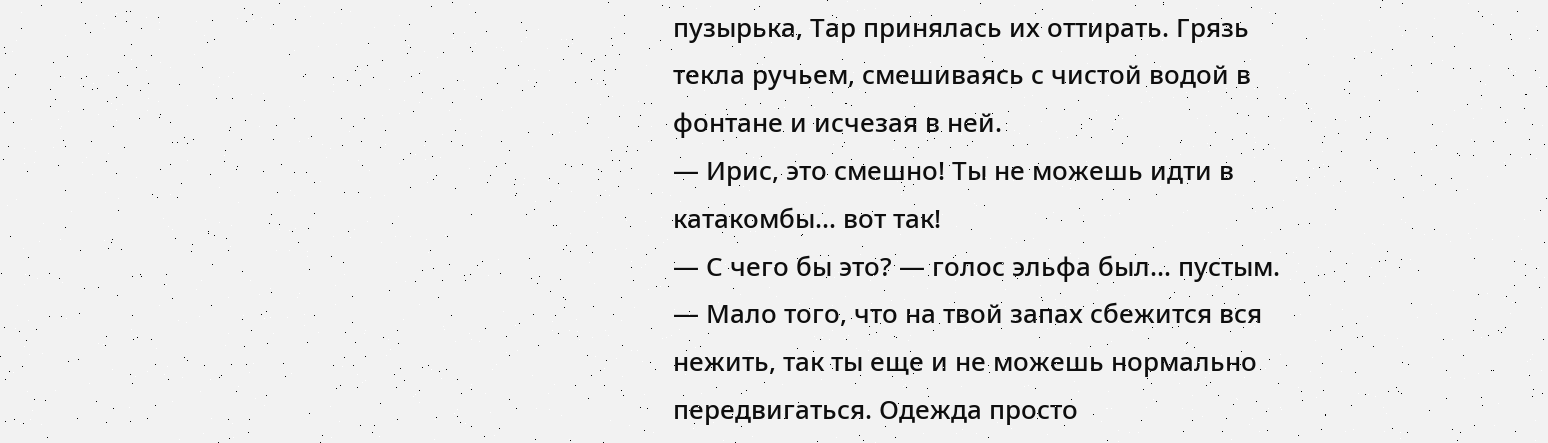пузырька, Тар принялась их оттирать. Грязь текла ручьем, смешиваясь с чистой водой в фонтане и исчезая в ней.
— Ирис, это смешно! Ты не можешь идти в катакомбы… вот так!
— С чего бы это? — голос эльфа был… пустым.
— Мало того, что на твой запах сбежится вся нежить, так ты еще и не можешь нормально передвигаться. Одежда просто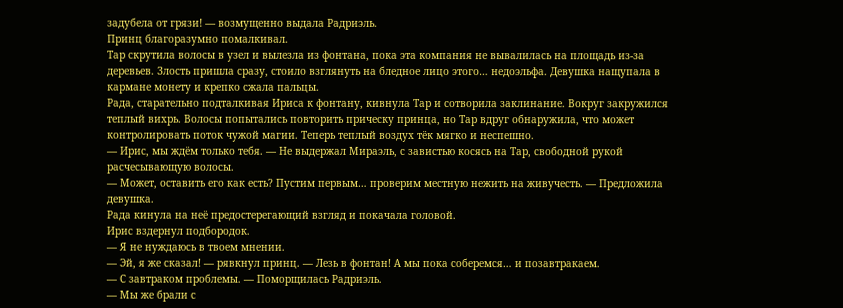задубела от грязи! — возмущенно выдала Радриэль.
Принц благоразумно помалкивал.
Тар скрутила волосы в узел и вылезла из фонтана, пока эта компания не вывалилась на площадь из-за деревьев. Злость пришла сразу, стоило взглянуть на бледное лицо этого… недоэльфа. Девушка нащупала в кармане монету и крепко сжала пальцы.
Рада, старательно подталкивая Ириса к фонтану, кивнула Тар и сотворила заклинание. Вокруг закружился теплый вихрь. Волосы попытались повторить прическу принца, но Тар вдруг обнаружила, что может контролировать поток чужой магии. Теперь теплый воздух тёк мягко и неспешно.
— Ирис, мы ждём только тебя. — Не выдержал Мираэль, с завистью косясь на Тар, свободной рукой расчесывающую волосы.
— Может, оставить его как есть? Пустим первым… проверим местную нежить на живучесть. — Предложила девушка.
Рада кинула на неё предостерегающий взгляд и покачала головой.
Ирис вздернул подбородок.
— Я не нуждаюсь в твоем мнении.
— Эй, я же сказал! — рявкнул принц. — Лезь в фонтан! А мы пока соберемся… и позавтракаем.
— С завтраком проблемы. — Поморщилась Радриэль.
— Мы же брали с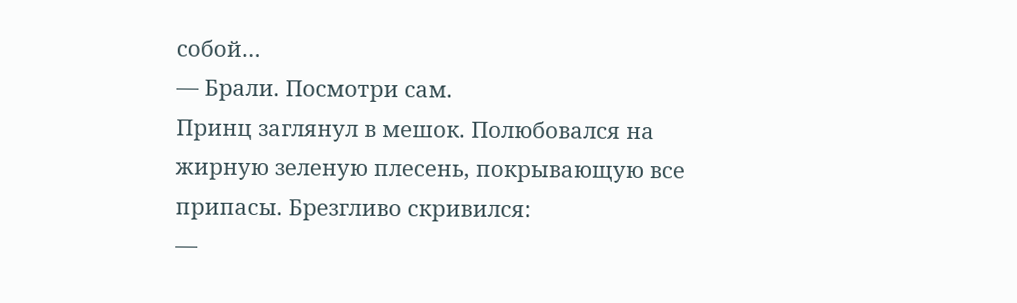собой…
— Брали. Посмотри сам.
Принц заглянул в мешок. Полюбовался на жирную зеленую плесень, покрывающую все припасы. Брезгливо скривился:
—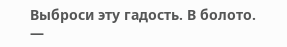Выброси эту гадость. В болото.
—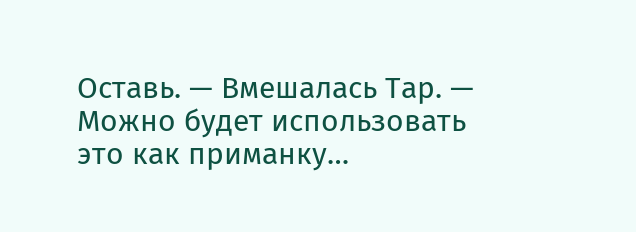Оставь. — Вмешалась Тар. — Можно будет использовать это как приманку…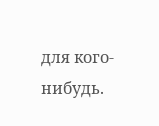для кого-нибудь.